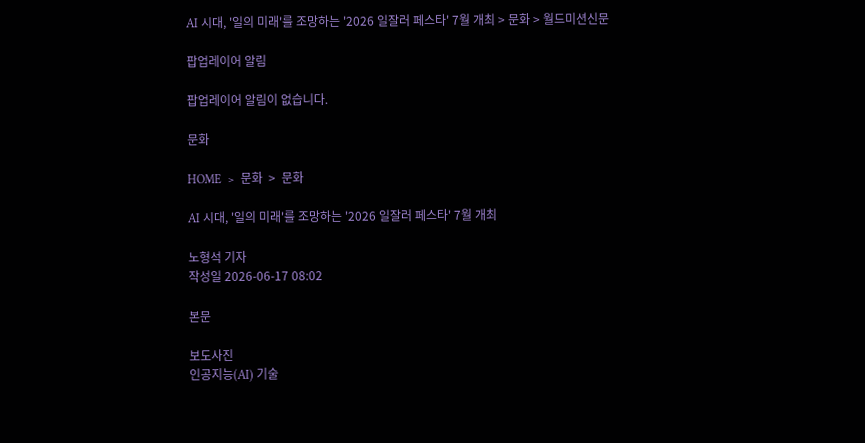AI 시대, '일의 미래'를 조망하는 '2026 일잘러 페스타' 7월 개최 > 문화 > 월드미션신문

팝업레이어 알림

팝업레이어 알림이 없습니다.

문화

HOME  >  문화  >  문화

AI 시대, '일의 미래'를 조망하는 '2026 일잘러 페스타' 7월 개최

노형석 기자
작성일 2026-06-17 08:02

본문

보도사진
인공지능(AI) 기술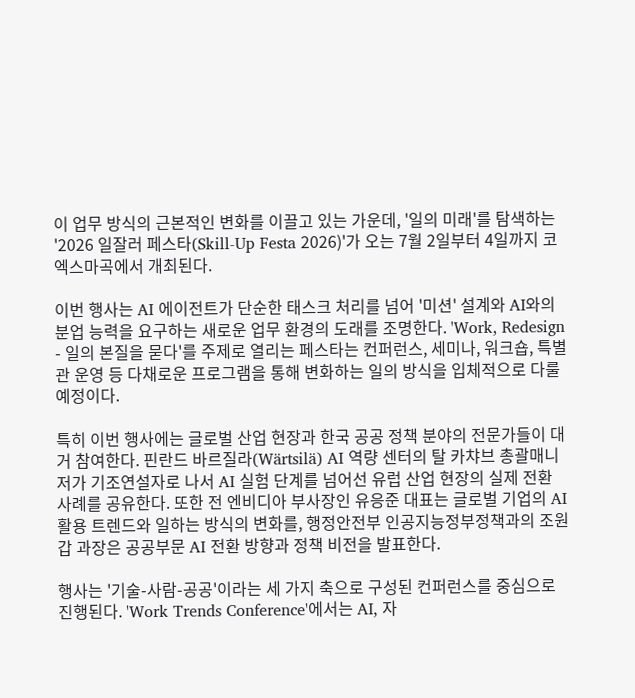이 업무 방식의 근본적인 변화를 이끌고 있는 가운데, '일의 미래'를 탐색하는 '2026 일잘러 페스타(Skill-Up Festa 2026)'가 오는 7월 2일부터 4일까지 코엑스마곡에서 개최된다.

이번 행사는 AI 에이전트가 단순한 태스크 처리를 넘어 '미션' 설계와 AI와의 분업 능력을 요구하는 새로운 업무 환경의 도래를 조명한다. 'Work, Redesign - 일의 본질을 묻다'를 주제로 열리는 페스타는 컨퍼런스, 세미나, 워크숍, 특별관 운영 등 다채로운 프로그램을 통해 변화하는 일의 방식을 입체적으로 다룰 예정이다.

특히 이번 행사에는 글로벌 산업 현장과 한국 공공 정책 분야의 전문가들이 대거 참여한다. 핀란드 바르질라(Wärtsilä) AI 역량 센터의 탈 카챠브 총괄매니저가 기조연설자로 나서 AI 실험 단계를 넘어선 유럽 산업 현장의 실제 전환 사례를 공유한다. 또한 전 엔비디아 부사장인 유응준 대표는 글로벌 기업의 AI 활용 트렌드와 일하는 방식의 변화를, 행정안전부 인공지능정부정책과의 조원갑 과장은 공공부문 AI 전환 방향과 정책 비전을 발표한다.

행사는 '기술-사람-공공'이라는 세 가지 축으로 구성된 컨퍼런스를 중심으로 진행된다. 'Work Trends Conference'에서는 AI, 자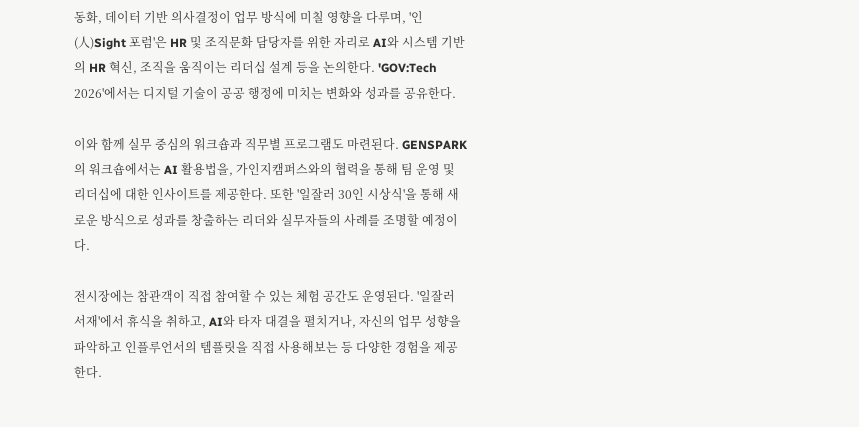동화, 데이터 기반 의사결정이 업무 방식에 미칠 영향을 다루며, '인(人)Sight 포럼'은 HR 및 조직문화 담당자를 위한 자리로 AI와 시스템 기반의 HR 혁신, 조직을 움직이는 리더십 설계 등을 논의한다. 'GOV:Tech 2026'에서는 디지털 기술이 공공 행정에 미치는 변화와 성과를 공유한다.

이와 함께 실무 중심의 워크숍과 직무별 프로그램도 마련된다. GENSPARK의 워크숍에서는 AI 활용법을, 가인지캠퍼스와의 협력을 통해 팀 운영 및 리더십에 대한 인사이트를 제공한다. 또한 '일잘러 30인 시상식'을 통해 새로운 방식으로 성과를 창출하는 리더와 실무자들의 사례를 조명할 예정이다.

전시장에는 참관객이 직접 참여할 수 있는 체험 공간도 운영된다. '일잘러 서재'에서 휴식을 취하고, AI와 타자 대결을 펼치거나, 자신의 업무 성향을 파악하고 인플루언서의 템플릿을 직접 사용해보는 등 다양한 경험을 제공한다.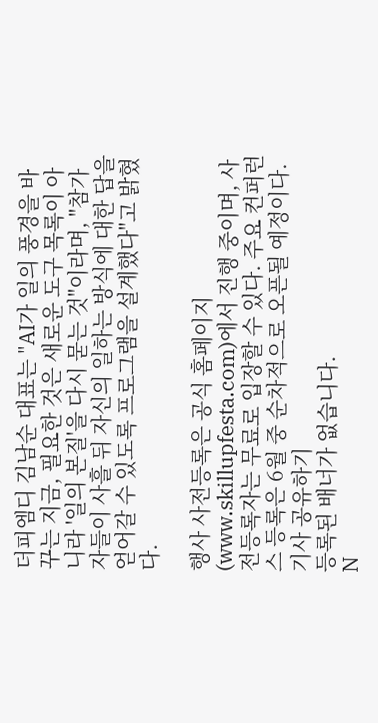더피엠디 김남순 대표는 "AI가 일의 풍경을 바꾸는 지금, 필요한 것은 새로운 도구 목록이 아니라 '일의 본질'을 다시 묻는 것"이라며, "참가자들이 사흘 뒤 자신의 일하는 방식에 대한 답을 얻어갈 수 있도록 프로그램을 설계했다"고 밝혔다.

행사 사전등록은 공식 홈페이지(www.skillupfesta.com)에서 진행 중이며, 사전등록자는 무료로 입장할 수 있다. 주요 컨퍼런스 등록은 6월 중 순차적으로 오픈될 예정이다.
기사 공유하기
등록된 배너가 없습니다.
N